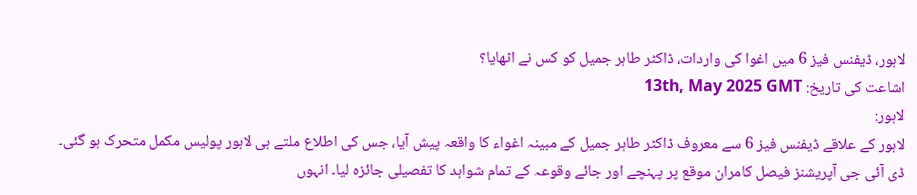لاہور، ڈیفنس فیز 6 میں اغوا کی واردات، ڈاکٹر طاہر جمیل کو کس نے اٹھایا؟
اشاعت کی تاریخ: 13th, May 2025 GMT
لاہور:
لاہور کے علاقے ڈیفنس فیز 6 سے معروف ڈاکٹر طاہر جمیل کے مبینہ اغواء کا واقعہ پیش آیا، جس کی اطلاع ملتے ہی لاہور پولیس مکمل متحرک ہو گئی۔
ڈی آئی جی آپریشنز فیصل کامران موقع پر پہنچے اور جائے وقوعہ کے تمام شواہد کا تفصیلی جائزہ لیا۔ انہوں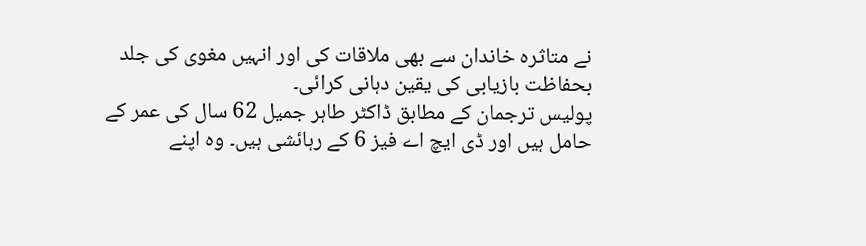نے متاثرہ خاندان سے بھی ملاقات کی اور انہیں مغوی کی جلد بحفاظت بازیابی کی یقین دہانی کرائی۔
پولیس ترجمان کے مطابق ڈاکٹر طاہر جمیل 62 سال کی عمر کے حامل ہیں اور ڈی ایچ اے فیز 6 کے رہائشی ہیں۔ وہ اپنے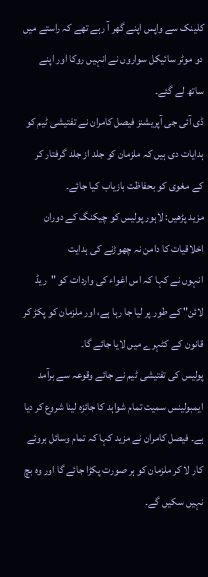کلینک سے واپس اپنے گھر آ رہے تھے کہ راستے میں دو موٹر سائیکل سواروں نے انہیں روکا اور اپنے ساتھ لے گئے۔
ڈی آئی جی آپریشنز فیصل کامران نے تفتیشی ٹیم کو ہدایات دی ہیں کہ ملزمان کو جلد از جلد گرفتار کر کے مغوی کو بحفاظت بازیاب کیا جائے۔
مزید پڑھیں: لاہور پولیس کو چیکنگ کے دوران اخلاقیات کا دامن نہ چھوڑنے کی ہدایت
انہوں نے کہا کہ اس اغواء کی واردات کو "ریڈ لائن" کے طور پر لیا جا رہا ہے، اور ملزمان کو پکڑ کر قانون کے کٹہرے میں لایا جائے گا۔
پولیس کی تفتیشی ٹیم نے جائے وقوعہ سے برآمد ایمبولینس سمیت تمام شواہد کا جائزہ لینا شروع کر دیا ہے۔ فیصل کامران نے مزید کہا کہ تمام وسائل بروئے کار لا کر ملزمان کو ہر صورت پکڑا جائے گا اور وہ بچ نہیں سکیں گے۔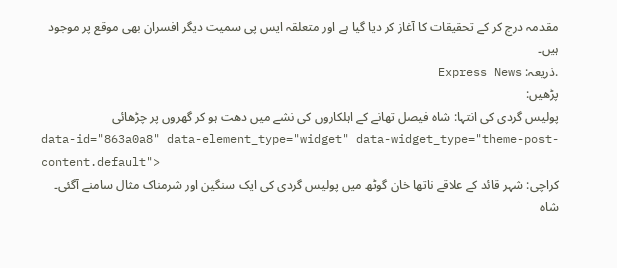مقدمہ درج کر کے تحقیقات کا آغاز کر دیا گیا ہے اور متعلقہ ایس پی سمیت دیگر افسران بھی موقع پر موجود ہیں۔
.ذریعہ: Express News
پڑھیں:
پولیس گردی کی انتہا: شاہ فیصل تھانے کے اہلکاروں کی نشے میں دھت ہو کر گھروں پر چڑھائی
data-id="863a0a8" data-element_type="widget" data-widget_type="theme-post-content.default">
کراچی: شہر قائد کے علاقے ناتھا خان گوٹھ میں پولیس گردی کی ایک سنگین اور شرمناک مثال سامنے آگئی۔ شاہ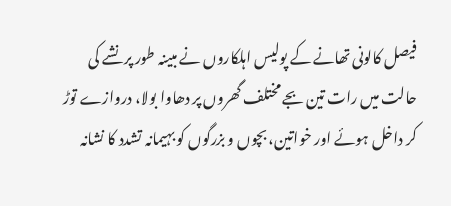فیصل کالونی تھانے کے پولیس اہلکاروں نے مبینہ طور پر نشے کی حالت میں رات تین بجے مختلف گھروں پر دھاوا بولا، دروازے توڑ کر داخل ہوئے اور خواتین، بچوں و بزرگوں کو بہیمانہ تشدد کا نشانہ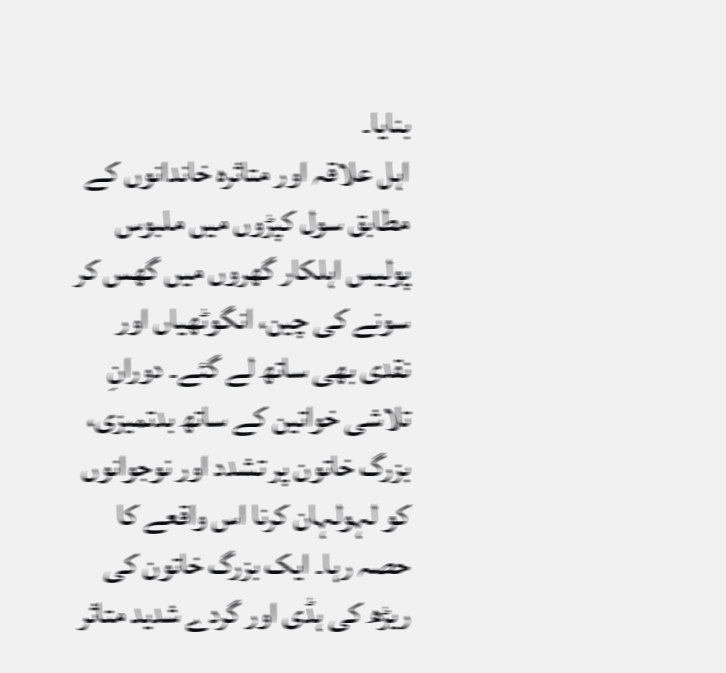بنایا۔
اہل علاقہ اور متاثرہ خاندانوں کے مطابق سول کپڑوں میں ملبوس پولیس اہلکار گھروں میں گھس کر سونے کی چین، انگوٹھیاں اور نقدی بھی ساتھ لے گئے۔ دورانِ تلاشی خواتین کے ساتھ بدتمیزی، بزرگ خاتون پر تشدد اور نوجوانوں کو لہولہان کرنا اس واقعے کا حصہ رہا۔ ایک بزرگ خاتون کی ریڑھ کی ہڈی اور گردے شدید متاثر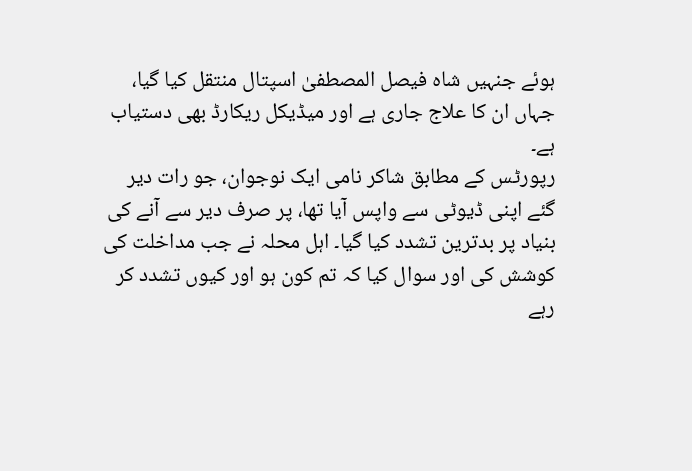ہوئے جنہیں شاہ فیصل المصطفیٰ اسپتال منتقل کیا گیا، جہاں ان کا علاج جاری ہے اور میڈیکل ریکارڈ بھی دستیاب ہے۔
رپورٹس کے مطابق شاکر نامی ایک نوجوان، جو رات دیر گئے اپنی ڈیوٹی سے واپس آیا تھا، پر صرف دیر سے آنے کی بنیاد پر بدترین تشدد کیا گیا۔ اہل محلہ نے جب مداخلت کی کوشش کی اور سوال کیا کہ تم کون ہو اور کیوں تشدد کر رہے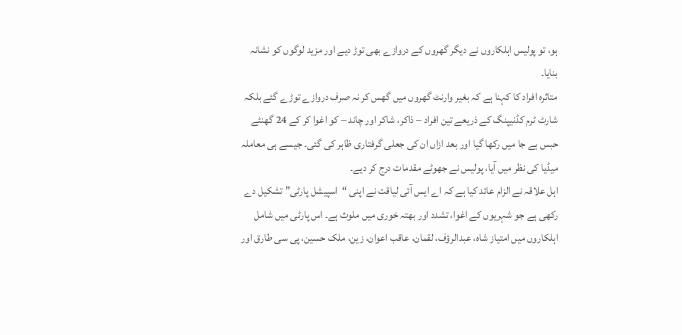ہو، تو پولیس اہلکاروں نے دیگر گھروں کے دروازے بھی توڑ دیے اور مزید لوگوں کو نشانہ بنایا۔
متاثرہ افراد کا کہنا ہے کہ بغیر وارنٹ گھروں میں گھس کر نہ صرف دروازے توڑے گئے بلکہ شارٹ ٹرم کڈنیپنگ کے ذریعے تین افراد – ذاکر، شاکر اور چاند – کو اغوا کر کے 24 گھنٹے حبس بے جا میں رکھا گیا اور بعد ازاں ان کی جعلی گرفتاری ظاہر کی گئی۔ جیسے ہی معاملہ میڈیا کی نظر میں آیا، پولیس نے جھوٹے مقدمات درج کر دیے۔
اہل علاقہ نے الزام عائد کیا ہے کہ اے ایس آئی لیاقت نے اپنی “اسپیشل پارٹی” تشکیل دے رکھی ہے جو شہریوں کے اغوا، تشدد اور بھتہ خوری میں ملوث ہے۔ اس پارٹی میں شامل اہلکاروں میں امتیاز شاہ، عبدالرؤف، لقمان، عاقب اعوان، زین، ملک حسین، پی سی طارق اور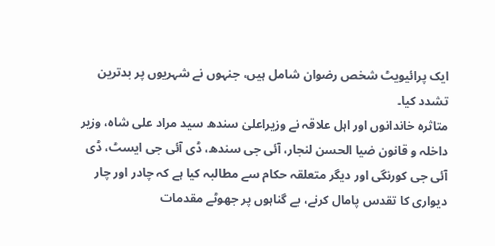ایک پرائیویٹ شخص رضوان شامل ہیں، جنہوں نے شہریوں پر بدترین تشدد کیا۔
متاثرہ خاندانوں اور اہل علاقہ نے وزیراعلیٰ سندھ سید مراد علی شاہ، وزیر داخلہ و قانون ضیا الحسن لنجار، آئی جی سندھ، ڈی آئی جی ایسٹ، ڈی آئی جی کورنگی اور دیگر متعلقہ حکام سے مطالبہ کیا ہے کہ چادر اور چار دیواری کا تقدس پامال کرنے، بے گناہوں پر جھوٹے مقدمات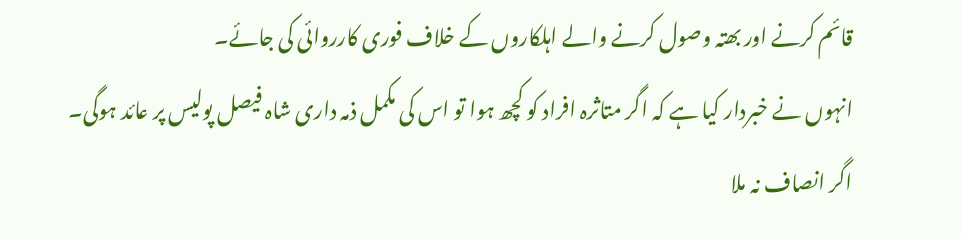قائم کرنے اور بھتہ وصول کرنے والے اہلکاروں کے خلاف فوری کارروائی کی جائے۔
انہوں نے خبردار کیا ہے کہ اگر متاثرہ افراد کو کچھ ہوا تو اس کی مکمل ذمہ داری شاہ فیصل پولیس پر عائد ہوگی۔ اگر انصاف نہ ملا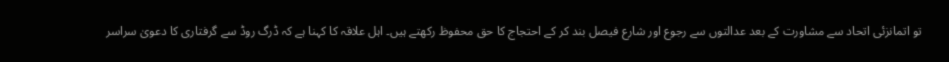تو اتمانزئی اتحاد سے مشاورت کے بعد عدالتوں سے رجوع اور شارع فیصل بند کر کے احتجاج کا حق محفوظ رکھتے ہیں۔ اہل علاقہ کا کہنا ہے کہ ڈرگ روڈ سے گرفتاری کا دعویٰ سراسر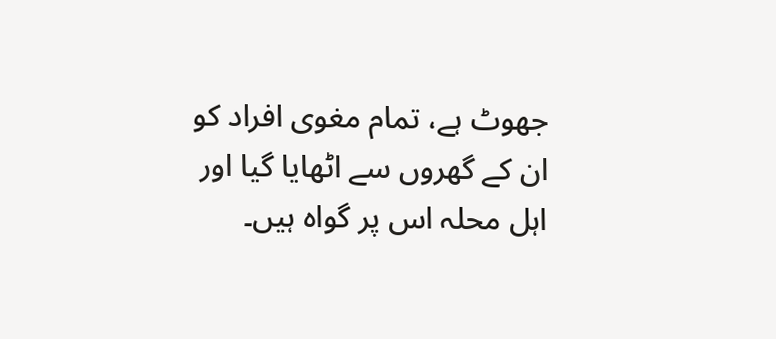جھوٹ ہے، تمام مغوی افراد کو ان کے گھروں سے اٹھایا گیا اور اہل محلہ اس پر گواہ ہیں۔